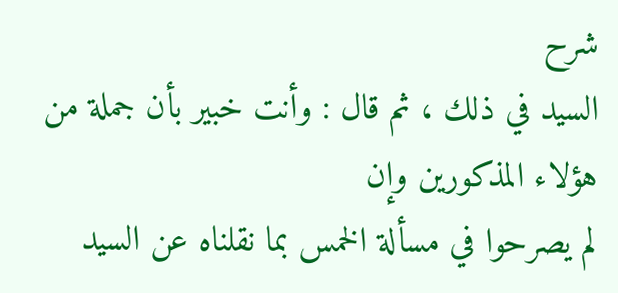شرح
السيد في ذلك ، ثم قال : وأنت خبير بأن جملة من هؤلاء المذكورين وإن
لم يصرحوا في مسألة الخمس بما نقلناه عن السيد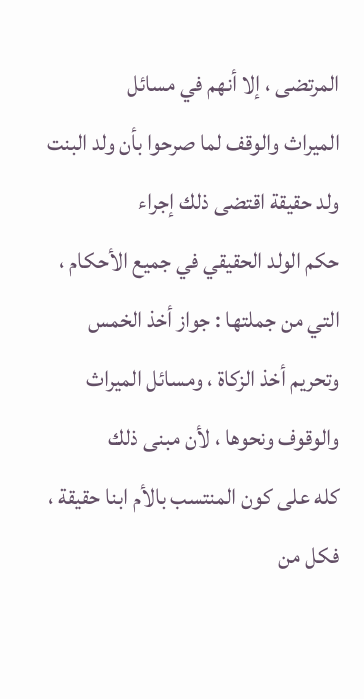المرتضى ، إلا أنهم في مسائل
الميراث والوقف لما صرحوا بأن ولد البنت ولد حقيقة اقتضى ذلك إجراء
حكم الولد الحقيقي في جميع الأحكام ، التي من جملتها : جواز أخذ الخمس
وتحريم أخذ الزكاة ، ومسائل الميراث والوقوف ونحوها ، لأن مبنى ذلك
كله على كون المنتسب بالأم ابنا حقيقة ، فكل من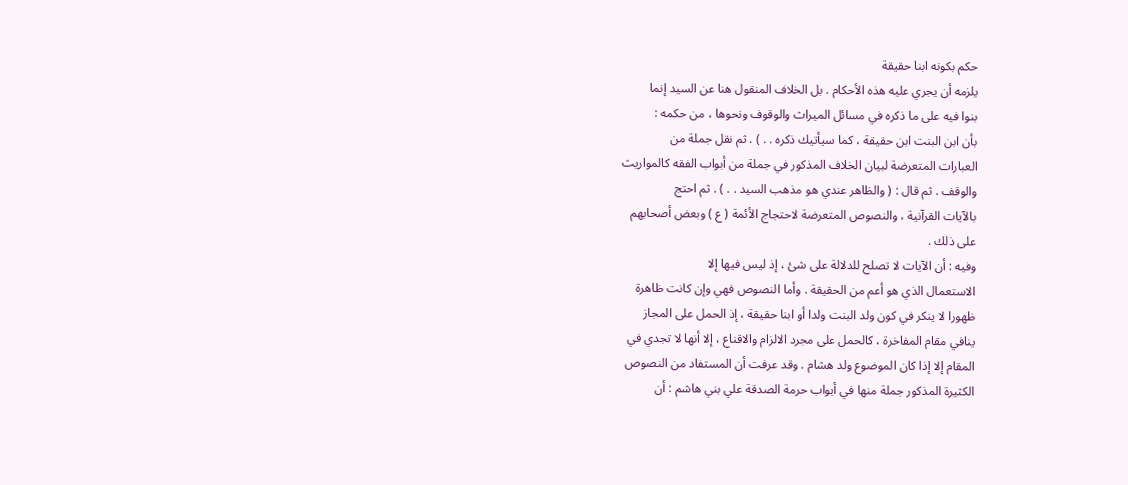حكم بكونه ابنا حقيقة
يلزمه أن يجري عليه هذه الأحكام . بل الخلاف المنقول هنا عن السيد إنما
بنوا فيه على ما ذكره في مسائل الميراث والوقوف ونحوها ، من حكمه :
بأن ابن البنت ابن حقيقة ، كما سيأتيك ذكره . . ) . ثم نقل جملة من
العبارات المتعرضة لبيان الخلاف المذكور في جملة من أبواب الفقه كالمواريث
والوقف . ثم قال : ( والظاهر عندي هو مذهب السيد . . ) . ثم احتج
بالآيات القرآنية ، والنصوص المتعرضة لاحتجاج الأئمة ( ع ) وبعض أصحابهم
على ذلك .
وفيه : أن الآيات لا تصلح للدلالة على شئ ، إذ ليس فيها إلا
الاستعمال الذي هو أعم من الحقيقة . وأما النصوص فهي وإن كانت ظاهرة
ظهورا لا ينكر في كون ولد البنت ولدا أو ابنا حقيقة ، إذ الحمل على المجاز
ينافي مقام المفاخرة ، كالحمل على مجرد الالزام والاقناع ، إلا أنها لا تجدي في
المقام إلا إذا كان الموضوع ولد هشام . وقد عرفت أن المستفاد من النصوص
الكثيرة المذكور جملة منها في أبواب حرمة الصدقة علي بني هاشم : أن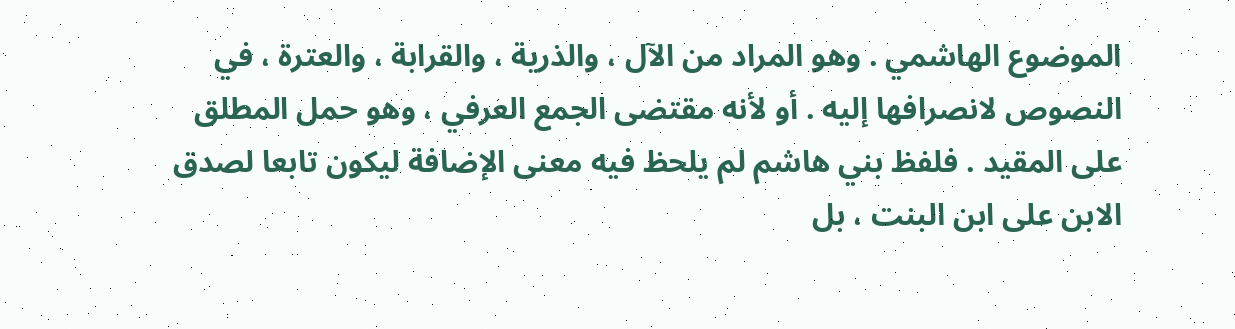الموضوع الهاشمي . وهو المراد من الآل ، والذرية ، والقرابة ، والعترة ، في
النصوص لانصرافها إليه . أو لأنه مقتضى الجمع العرفي ، وهو حمل المطلق
على المقيد . فلفظ بني هاشم لم يلحظ فيه معنى الإضافة ليكون تابعا لصدق
الابن على ابن البنت ، بل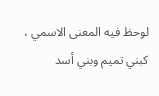لوحظ فيه المعنى الاسمي ، كبني تميم وبني أسد